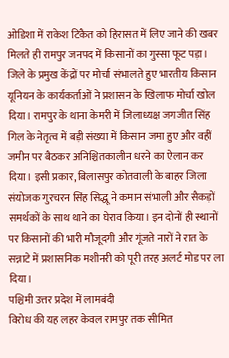ओडिशा में राकेश टिकैत को हिरासत में लिए जाने की खबर मिलते ही रामपुर जनपद में किसानों का गुस्सा फूट पड़ा। जिले के प्रमुख केंद्रों पर मोर्चा संभालते हुए भारतीय किसान यूनियन के कार्यकर्ताओं ने प्रशासन के खिलाफ मोर्चा खोल दिया। रामपुर के थाना केमरी में जिलाध्यक्ष जगजीत सिंह गिल के नेतृत्व में बड़ी संख्या में किसान जमा हुए और वहीं जमीन पर बैठकर अनिश्चितकालीन धरने का ऐलान कर दिया। इसी प्रकार, बिलासपुर कोतवाली के बाहर जिला संयोजक गुरचरन सिंह सिद्धू ने कमान संभाली और सैकड़ों समर्थकों के साथ थाने का घेराव किया। इन दोनों ही स्थानों पर किसानों की भारी मौजूदगी और गूंजते नारों ने रात के सन्नाटे में प्रशासनिक मशीनरी को पूरी तरह अलर्ट मोड पर ला दिया।
पश्चिमी उत्तर प्रदेश में लामबंदी
विरोध की यह लहर केवल रामपुर तक सीमित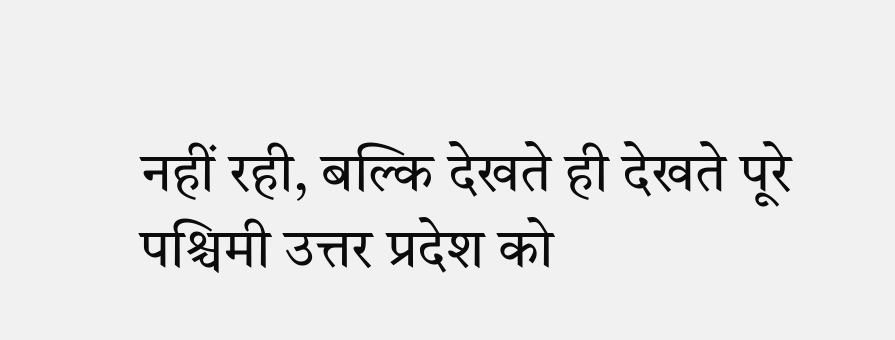नहीं रही, बल्कि देखते ही देखते पूरे पश्चिमी उत्तर प्रदेश को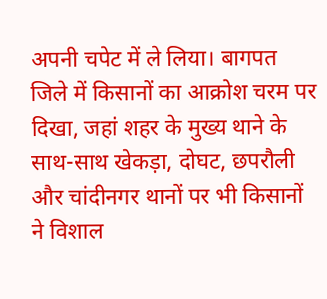अपनी चपेट में ले लिया। बागपत जिले में किसानों का आक्रोश चरम पर दिखा, जहां शहर के मुख्य थाने के साथ-साथ खेकड़ा, दोघट, छपरौली और चांदीनगर थानों पर भी किसानों ने विशाल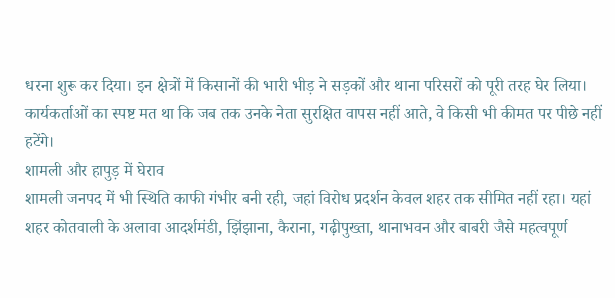धरना शुरू कर दिया। इन क्षेत्रों में किसानों की भारी भीड़ ने सड़कों और थाना परिसरों को पूरी तरह घेर लिया। कार्यकर्ताओं का स्पष्ट मत था कि जब तक उनके नेता सुरक्षित वापस नहीं आते, वे किसी भी कीमत पर पीछे नहीं हटेंगे।
शामली और हापुड़ में घेराव
शामली जनपद में भी स्थिति काफी गंभीर बनी रही, जहां विरोध प्रदर्शन केवल शहर तक सीमित नहीं रहा। यहां शहर कोतवाली के अलावा आदर्शमंडी, झिंझाना, कैराना, गढ़ीपुख्ता, थानाभवन और बाबरी जैसे महत्वपूर्ण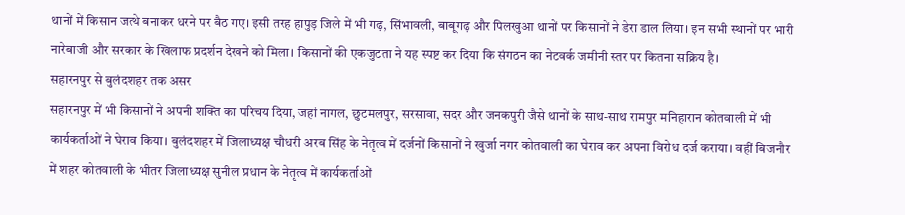थानों में किसान जत्थे बनाकर धरने पर बैठ गए। इसी तरह हापुड़ जिले में भी गढ़, सिंभावली, बाबूगढ़ और पिलखुआ थानों पर किसानों ने डेरा डाल लिया। इन सभी स्थानों पर भारी नारेबाजी और सरकार के खिलाफ प्रदर्शन देखने को मिला। किसानों की एकजुटता ने यह स्पष्ट कर दिया कि संगठन का नेटवर्क जमीनी स्तर पर कितना सक्रिय है।
सहारनपुर से बुलंदशहर तक असर
सहारनपुर में भी किसानों ने अपनी शक्ति का परिचय दिया, जहां नागल, छुटमलपुर, सरसावा, सदर और जनकपुरी जैसे थानों के साथ-साथ रामपुर मनिहारान कोतवाली में भी कार्यकर्ताओं ने घेराव किया। बुलंदशहर में जिलाध्यक्ष चौधरी अरब सिंह के नेतृत्व में दर्जनों किसानों ने खुर्जा नगर कोतवाली का घेराव कर अपना विरोध दर्ज कराया। वहीं बिजनौर में शहर कोतवाली के भीतर जिलाध्यक्ष सुनील प्रधान के नेतृत्व में कार्यकर्ताओं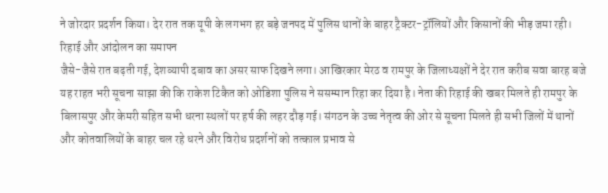ने जोरदार प्रदर्शन किया। देर रात तक यूपी के लगभग हर बड़े जनपद में पुलिस थानों के बाहर ट्रैक्टर-ट्रॉलियों और किसानों की भीड़ जमा रही।
रिहाई और आंदोलन का समापन
जैसे-जैसे रात बढ़ती गई, देशव्यापी दबाव का असर साफ दिखने लगा। आखिरकार मेरठ व रामपुर के जिलाध्यक्षों ने देर रात करीब सवा बारह बजे यह राहत भरी सूचना साझा की कि राकेश टिकैत को ओडिशा पुलिस ने ससम्मान रिहा कर दिया है। नेता की रिहाई की खबर मिलते ही रामपुर के बिलासपुर और केमरी सहित सभी धरना स्थलों पर हर्ष की लहर दौड़ गई। संगठन के उच्च नेतृत्व की ओर से सूचना मिलते ही सभी जिलों में थानों और कोतवालियों के बाहर चल रहे धरने और विरोध प्रदर्शनों को तत्काल प्रभाव से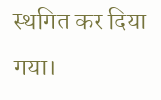स्थगित कर दिया गया।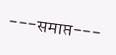---समाप्त---